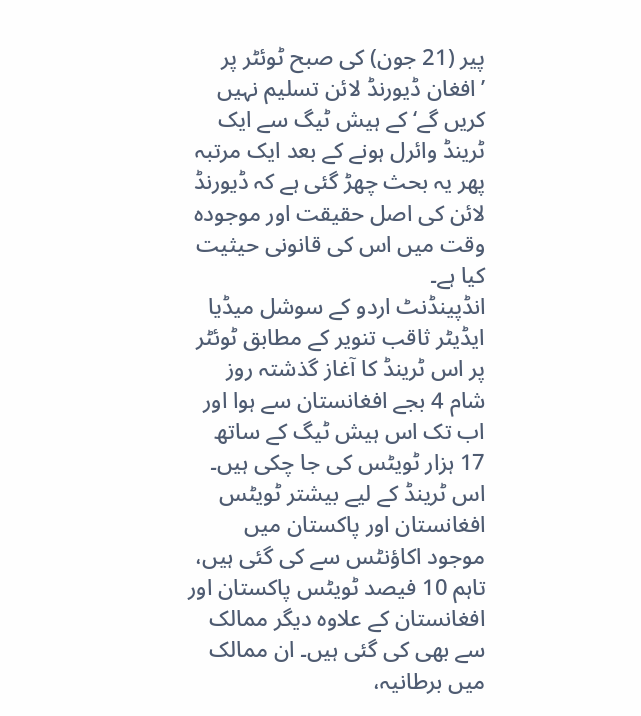پیر (21 جون) کی صبح ٹوئٹر پر ’افغان ڈیورنڈ لائن تسلیم نہیں کریں گے‘ کے ہیش ٹیگ سے ایک ٹرینڈ وائرل ہونے کے بعد ایک مرتبہ پھر یہ بحث چھڑ گئی ہے کہ ڈیورنڈ لائن کی اصل حقیقت اور موجودہ وقت میں اس کی قانونی حیثیت کیا ہے۔
انڈپینڈنٹ اردو کے سوشل میڈیا ایڈیٹر ثاقب تنویر کے مطابق ٹوئٹر پر اس ٹرینڈ کا آغاز گذشتہ روز شام 4 بجے افغانستان سے ہوا اور اب تک اس ہیش ٹیگ کے ساتھ 17 ہزار ٹویٹس کی جا چکی ہیں۔ اس ٹرینڈ کے لیے بیشتر ٹویٹس افغانستان اور پاکستان میں موجود اکاؤنٹس سے کی گئی ہیں، تاہم 10 فیصد ٹویٹس پاکستان اور افغانستان کے علاوہ دیگر ممالک سے بھی کی گئی ہیں۔ ان ممالک میں برطانیہ،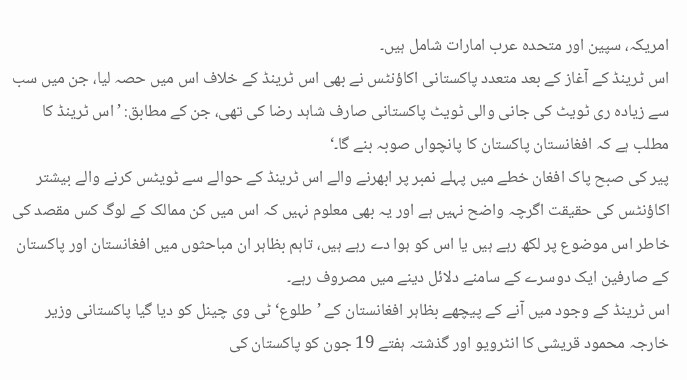امریکہ، سپین اور متحدہ عرب امارات شامل ہیں۔
اس ٹرینڈ کے آغاز کے بعد متعدد پاکستانی اکاؤنٹس نے بھی اس ٹرینڈ کے خلاف اس میں حصہ لیا، جن میں سب سے زیادہ ری ٹویٹ کی جانی والی ٹویٹ پاکستانی صارف شاہد رضا کی تھی، جن کے مطابق: ’اس ٹرینڈ کا مطلب ہے کہ افغانستان پاکستان کا پانچواں صوبہ بنے گا۔‘
پیر کی صبح پاک افغان خطے میں پہلے نمبر پر ابھرنے والے اس ٹرینڈ کے حوالے سے ٹویٹس کرنے والے بیشتر اکاؤنٹس کی حقیقت اگرچہ واضح نہیں ہے اور یہ بھی معلوم نہیں کہ اس میں کن ممالک کے لوگ کس مقصد کی خاطر اس موضوع پر لکھ رہے ہیں یا اس کو ہوا دے رہے ہیں، تاہم بظاہر ان مباحثوں میں افغانستان اور پاکستان کے صارفین ایک دوسرے کے سامنے دلائل دینے میں مصروف رہے۔
اس ٹرینڈ کے وجود میں آنے کے پیچھے بظاہر افغانستان کے ’طلوع‘ ٹی وی چینل کو دیا گیا پاکستانی وزیر خارجہ محمود قریشی کا انٹرویو اور گذشتہ ہفتے 19 جون کو پاکستان کی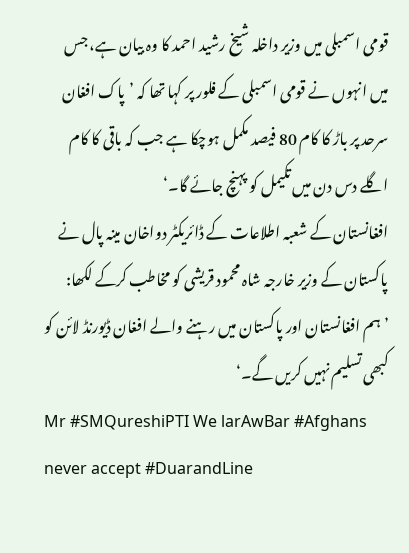قومی اسمبلی میں وزیر داخلہ شیخ رشید احمد کا وہ بیان ہے، جس میں انہوں نے قومی اسمبلی کے فلور پر کہا تھا کہ ’پاک افغان سرحد پر باڑ کا کام 80 فیصد مکمل ہوچکا ہے جب کہ باقی کا کام اگلے دس دن میں تکیمل کو پہنچ جائے گا۔‘
افغانستان کے شعبہ اطلاعات کے ڈائریکٹر دواخان مینہ پال نے پاکستان کے وزیر خارجہ شاہ محمود قریشی کو مخاطب کرکے لکھا: ’ہم افغانستان اور پاکستان میں رہنے والے افغان ڈیورنڈ لائن کو کبھی تسلیم نہیں کریں گے۔‘
Mr #SMQureshiPTI We larAwBar #Afghans never accept #DuarandLine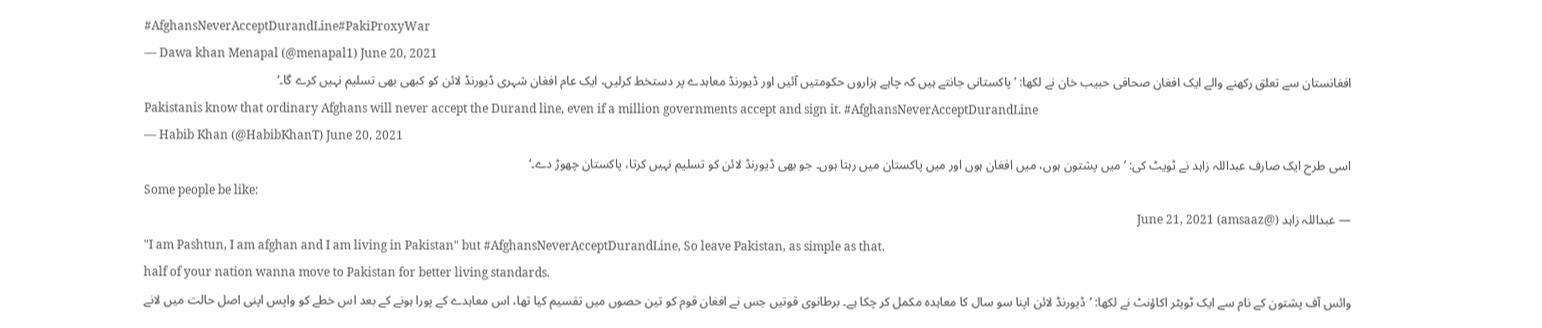#AfghansNeverAcceptDurandLine#PakiProxyWar
— Dawa khan Menapal (@menapal1) June 20, 2021
افغانستان سے تعلق رکھنے والے ایک افغان صحافی حبیب خان نے لکھا: ’پاکستانی جانتے ہیں کہ چاہے ہزاروں حکومتیں آئیں اور ڈیورنڈ معاہدے پر دستخط کرلیں، ایک عام افغان شہری ڈیورنڈ لائن کو کبھی بھی تسلیم نہیں کرے گا۔‘
Pakistanis know that ordinary Afghans will never accept the Durand line, even if a million governments accept and sign it. #AfghansNeverAcceptDurandLine
— Habib Khan (@HabibKhanT) June 20, 2021
اسی طرح ایک صارف عبداللہ زاہد نے ٹویٹ کی: ’میں پشتون ہوں، میں افغان ہوں اور میں پاکستان میں رہتا ہوں۔ جو بھی ڈیورنڈ لائن کو تسلیم نہیں کرتا، پاکستان چھوڑ دے۔‘
Some people be like:
— عبداللہ زاہد (@amsaaz) June 21, 2021
"I am Pashtun, I am afghan and I am living in Pakistan" but #AfghansNeverAcceptDurandLine, So leave Pakistan, as simple as that.
half of your nation wanna move to Pakistan for better living standards.
وائس آف پشتون کے نام سے ایک ٹویٹر اکاؤنٹ نے لکھا: ’ڈیورنڈ لائن اپنا سو سال کا معاہدہ مکمل کر چکا ہے۔ برطانوی قوتیں جس نے افغان قوم کو تین حصوں میں تقسیم کیا تھا، اس معاہدے کے پورا ہونے کے بعد اس خطے کو واپس اپنی اصل حالت میں لانے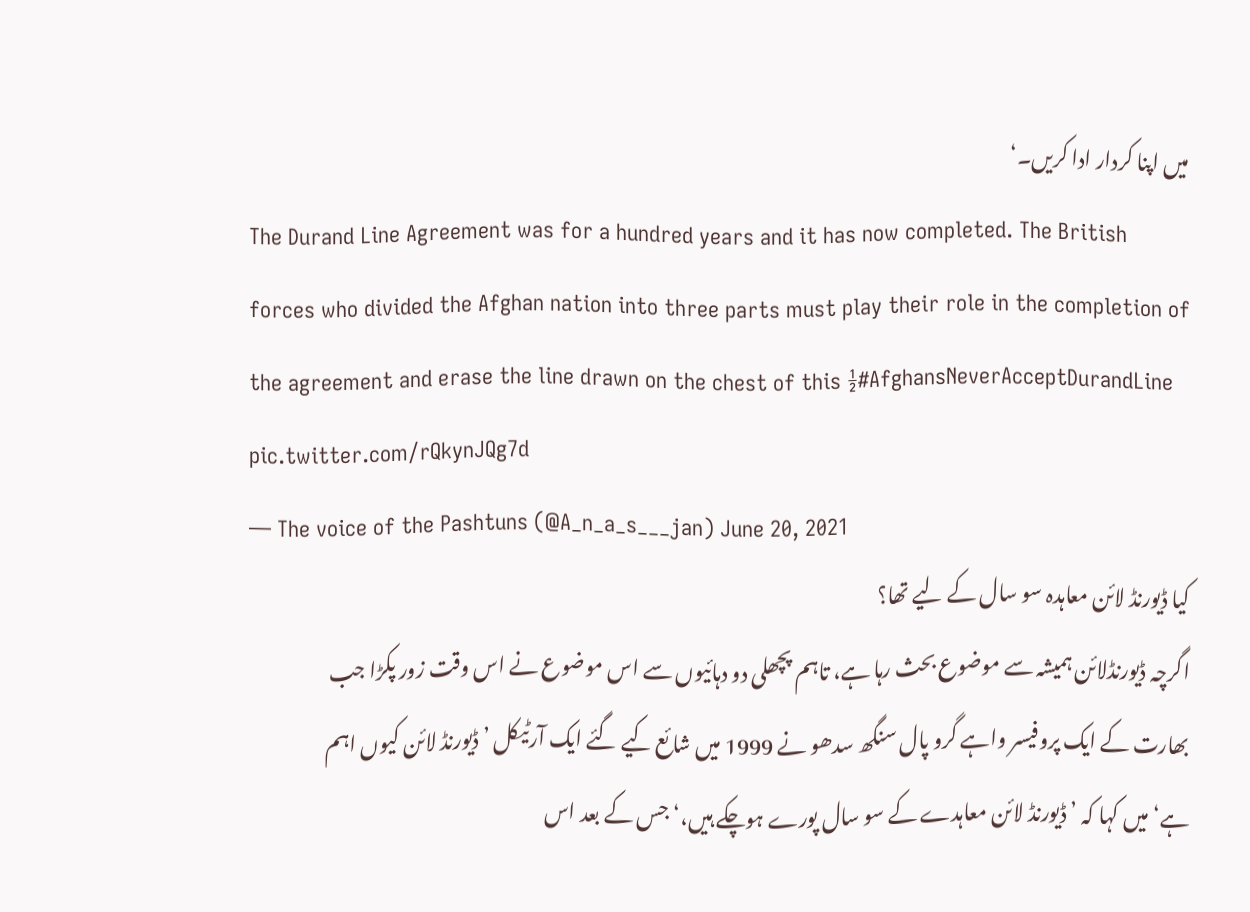میں اپنا کردار ادا کریں۔‘
The Durand Line Agreement was for a hundred years and it has now completed. The British forces who divided the Afghan nation into three parts must play their role in the completion of the agreement and erase the line drawn on the chest of this ½#AfghansNeverAcceptDurandLine pic.twitter.com/rQkynJQg7d
— The voice of the Pashtuns (@A_n_a_s___jan) June 20, 2021
کیا ڈیورنڈ لائن معاہدہ سو سال کے لیے تھا؟
اگرچہ ڈیورنڈلائن ہمیشہ سے موضوع بحث رہا ہے، تاہم پچھلی دو دہائیوں سے اس موضوع نے اس وقت زور پکڑا جب بھارت کے ایک پروفیسر واہے گرو پال سنگھ سدھو نے 1999 میں شائع کیے گئے ایک آرٹیکل ’ڈیورنڈ لائن کیوں اہم ہے‘ میں کہا کہ ’ڈیورنڈ لائن معاہدے کے سو سال پورے ہوچکے ہیں،‘ جس کے بعد اس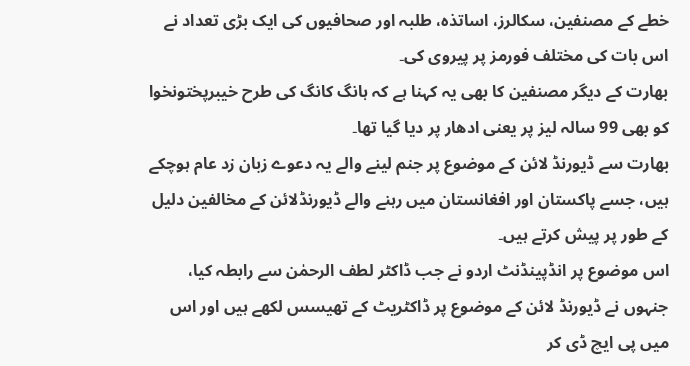خطے کے مصنفین، سکالرز، اساتذہ، طلبہ اور صحافیوں کی ایک بڑی تعداد نے اس بات کی مختلف فورمز پر پیروی کی۔
بھارت کے دیگر مصنفین کا بھی یہ کہنا ہے کہ ہانگ کانگ کی طرح خیبرپختونخوا کو بھی 99 سالہ لیز پر یعنی ادھار پر دیا گیا تھا۔
بھارت سے ڈیورنڈ لائن کے موضوع پر جنم لینے والے یہ دعوے زبان زد عام ہوچکے ہیں، جسے پاکستان اور افغانستان میں رہنے والے ڈیورنڈلائن کے مخالفین دلیل کے طور پر پیش کرتے ہیں۔
اس موضوع پر انڈپینڈنٹ اردو نے جب ڈاکٹر لطف الرحمٰن سے رابطہ کیا، جنہوں نے ڈیورنڈ لائن کے موضوع پر ڈاکٹریٹ کے تھیسس لکھے ہیں اور اس میں پی ایچ ڈی کر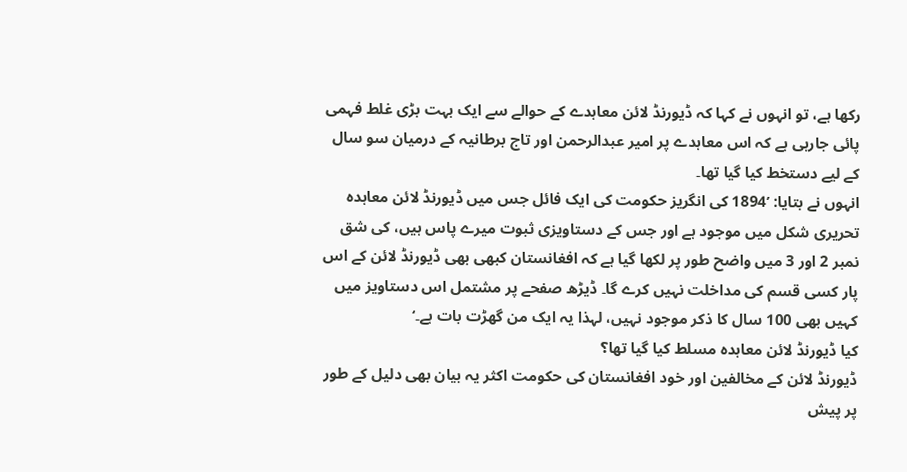رکھا ہے، تو انہوں نے کہا کہ ڈیورنڈ لائن معاہدے کے حوالے سے ایک بہت بڑی غلط فہمی پائی جارہی ہے کہ اس معاہدے پر امیر عبدالرحمن اور تاج برطانیہ کے درمیان سو سال کے لیے دستخط کیا گیا تھا۔
انہوں نے بتایا: ’1894 کی انگریز حکومت کی ایک فائل جس میں ڈیورنڈ لائن معاہدہ تحریری شکل میں موجود ہے اور جس کے دستاویزی ثبوت میرے پاس ہیں، کی شق نمبر 2 اور 3 میں واضح طور پر لکھا گیا ہے کہ افغانستان کبھی بھی ڈیورنڈ لائن کے اس پار کسی قسم کی مداخلت نہیں کرے گا۔ ڈیڑھ صفحے پر مشتمل اس دستاویز میں کہیں بھی 100 سال کا ذکر موجود نہیں، لہذا یہ ایک من گھڑت بات ہے۔‘
کیا ڈیورنڈ لائن معاہدہ مسلط کیا گیا تھا؟
ڈیورنڈ لائن کے مخالفین اور خود افغانستان کی حکومت اکثر یہ بیان بھی دلیل کے طور پر پیش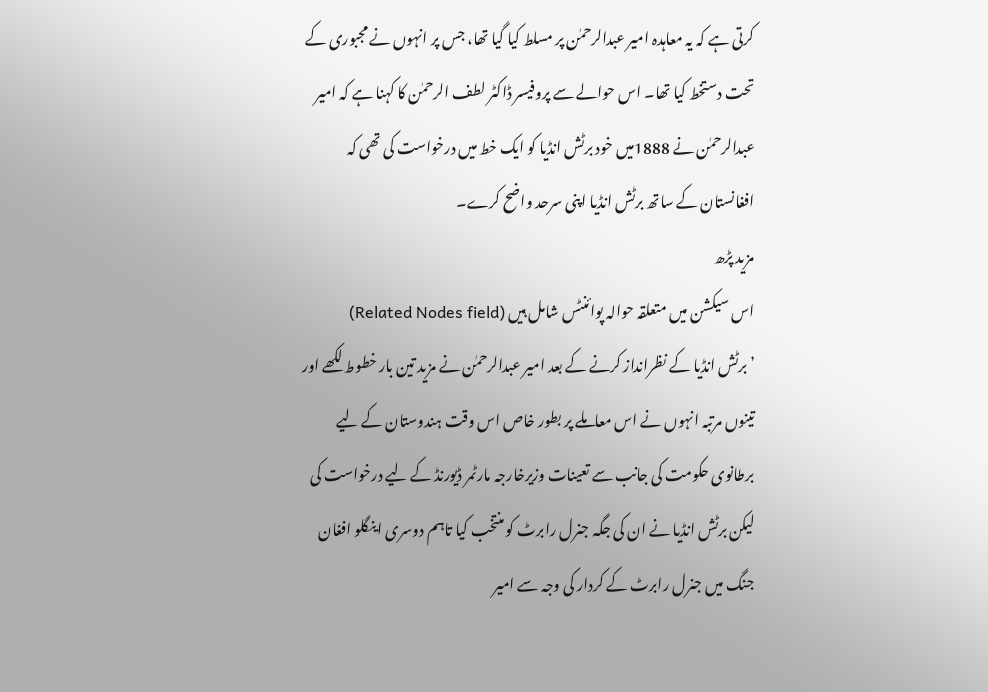کرتی ہے کہ یہ معاہدہ امیر عبدالرحمٰن پر مسلط کیا گیا تھا، جس پر انہوں نے مجبوری کے تحت دستخط کیا تھا۔ اس حوالے سے پروفیسر ڈاکٹر لطف الرحمٰن کا کہنا ہے کہ امیر عبدالرحمٰن نے 1888میں خود برٹش انڈیا کو ایک خط میں درخواست کی تھی کہ افغانستان کے ساتھ برٹش انڈیا اپنی سرحد واضح کرے۔
مزید پڑھ
اس سیکشن میں متعلقہ حوالہ پوائنٹس شامل ہیں (Related Nodes field)
’برٹش انڈیا کے نظرانداز کرنے کے بعد امیر عبدالرحمٰن نے مزید تین بار خطوط لکھے اور تینوں مرتبہ انہوں نے اس معاملے پر بطور خاص اس وقت ہندوستان کے لیے برطانوی حکومت کی جانب سے تعینات وزیرخارجہ مارٹمر ڈیورنڈ کے لیے درخواست کی لیکن برٹش انڈیا نے ان کی جگہ جنرل رابرٹ کو منتخب کیا تاہم دوسری اینگلو افغان جنگ میں جنرل رابرٹ کے کردار کی وجہ سے امیر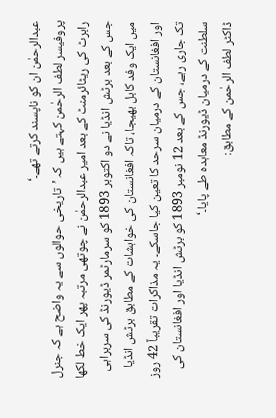عبدالرحمٰن ان کو ناپسند کرتے تھے۔‘
پروفیسر لطف الرحٰمن کہتے ہیں کہ ’تاریخی حوالوں سے یہ واضح ہے کہ جنرل رابرٹ کی ریٹائرمنٹ کے بعد امیر عبدالرحمٰن نے چوتھی مرتبہ پھر ایک خط لکھا جس کے بعد برٹش انڈیا نے دو اکتوبر 1893 کو سرمارٹمر ڈیورنڈ کی سربراہی میں ایک وفد کابل بھیجا، تاکہ افغانستان کی خواہشات کے مطابق برٹش انڈیا اور افغانستان کے درمیان سرحد کا تعین کیا جاسکے۔ یہ مذاکرات تقریباً 42 روز تک جاری رہے، جس کے بعد 12 نومبر 1893 کو برٹش انڈیا اور افغانستان کی سلطنت کے درمیان ڈیورنڈ معاہدہ طے پایا۔‘
ڈاکٹر لطف الرحٰمن کے مطابق: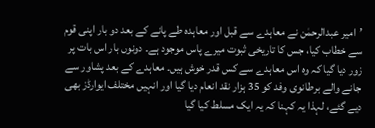’امیر عبدالرحمٰن نے معاہدے سے قبل اور معاہدہ طے پانے کے بعد دو بار اپنی قوم سے خطاب کیا، جس کا تاریخی ثبوت میرے پاس موجود ہے۔ دونوں بار اس بات پر زور دیا گیا کہ وہ اس معاہدے سے کس قدر خوش ہیں۔ معاہدے کے بعد پشاور سے جانے والے برطانوی وفد کو 35 ہزار نقد انعام دیا گیا اور انہیں مختلف ایوارڈز بھی دیے گئے، لہذا یہ کہنا کہ یہ ایک مسلط کیا گیا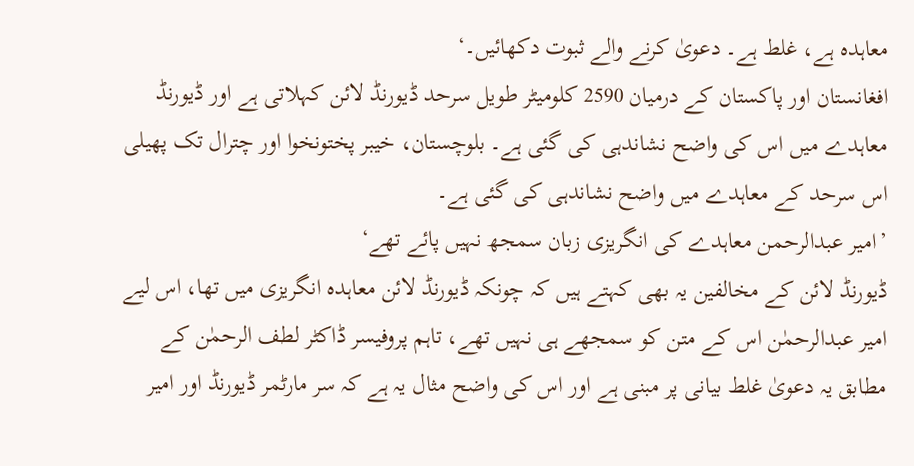معاہدہ ہے، غلط ہے۔ دعویٰ کرنے والے ثبوت دکھائیں۔‘
افغانستان اور پاکستان کے درمیان 2590 کلومیٹر طویل سرحد ڈیورنڈ لائن کہلاتی ہے اور ڈیورنڈ معاہدے میں اس کی واضح نشاندہی کی گئی ہے۔ بلوچستان، خیبر پختونخوا اور چترال تک پھیلی اس سرحد کے معاہدے میں واضح نشاندہی کی گئی ہے۔
’امیر عبدالرحمن معاہدے کی انگریزی زبان سمجھ نہیں پائے تھے‘
ڈیورنڈ لائن کے مخالفین یہ بھی کہتے ہیں کہ چونکہ ڈیورنڈ لائن معاہدہ انگریزی میں تھا، اس لیے امیر عبدالرحمٰن اس کے متن کو سمجھے ہی نہیں تھے، تاہم پروفیسر ڈاکٹر لطف الرحمٰن کے مطابق یہ دعویٰ غلط بیانی پر مبنی ہے اور اس کی واضح مثال یہ ہے کہ سر مارٹمر ڈیورنڈ اور امیر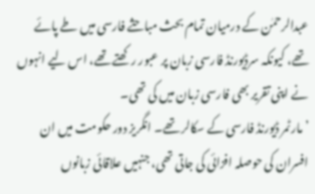عبدالرحمٰن کے درمیان تمام بحث مباحثے فارسی میں طے پائے تھے، کیونکہ سرڈیورنڈ فارسی زبان پر عبور رکھتے تھے، اس لیے انہوں نے اپنی تقریر بھی فارسی زبان میں کی تھی۔
’مارٹمر ڈیورنڈ فارسی کے سکالر تھے۔ انگریز دور حکومت میں ان افسران کی حوصلہ افزائی کی جاتی تھی، جنہیں علاقائی زبانوں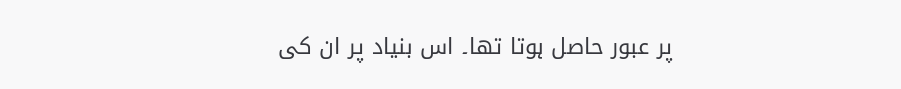پر عبور حاصل ہوتا تھا۔ اس بنیاد پر ان کی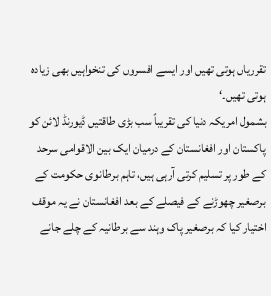تقرریاں ہوتی تھیں اور ایسے افسروں کی تنخواہیں بھی زیادہ ہوتی تھیں۔‘
بشمول امریکہ دنیا کی تقریباً سب بڑی طاقتیں ڈیورنڈ لائن کو پاکستان اور افغانستان کے درمیان ایک بین الاقوامی سرحد کے طور پر تسلیم کرتی آرہی ہیں، تاہم برطانوی حکومت کے برصغیر چھوڑنے کے فیصلے کے بعد افغانستان نے یہ موقف اختیار کیا کہ برصغیر پاک وہند سے برطانیہ کے چلے جانے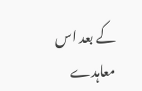کے بعد اس معاہدے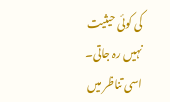کی کوئی حیثیت نہیں رہ جاتی۔
اسی تناظر میں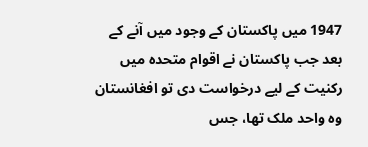1947 میں پاکستان کے وجود میں آنے کے بعد جب پاکستان نے اقوام متحدہ میں رکنیت کے لیے درخواست دی تو افغانستان وہ واحد ملک تھا، جس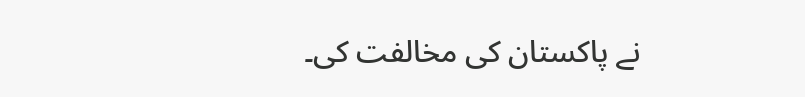نے پاکستان کی مخالفت کی۔